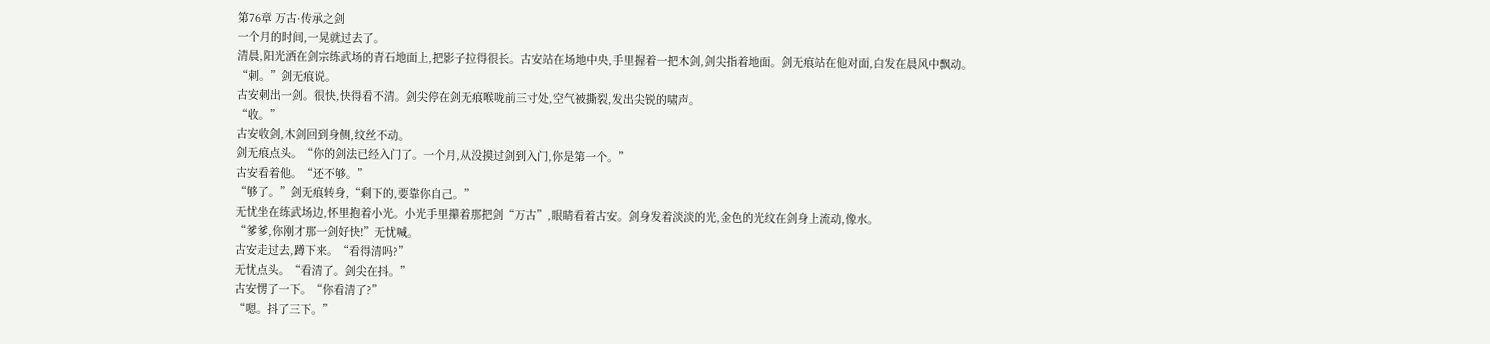第76章 万古·传承之剑
一个月的时间,一晃就过去了。
清晨,阳光洒在剑宗练武场的青石地面上,把影子拉得很长。古安站在场地中央,手里握着一把木剑,剑尖指着地面。剑无痕站在他对面,白发在晨风中飘动。
“刺。”剑无痕说。
古安刺出一剑。很快,快得看不清。剑尖停在剑无痕喉咙前三寸处,空气被撕裂,发出尖锐的啸声。
“收。”
古安收剑,木剑回到身侧,纹丝不动。
剑无痕点头。“你的剑法已经入门了。一个月,从没摸过剑到入门,你是第一个。”
古安看着他。“还不够。”
“够了。”剑无痕转身,“剩下的,要靠你自己。”
无忧坐在练武场边,怀里抱着小光。小光手里攥着那把剑“万古”,眼睛看着古安。剑身发着淡淡的光,金色的光纹在剑身上流动,像水。
“爹爹,你刚才那一剑好快!”无忧喊。
古安走过去,蹲下来。“看得清吗?”
无忧点头。“看清了。剑尖在抖。”
古安愣了一下。“你看清了?”
“嗯。抖了三下。”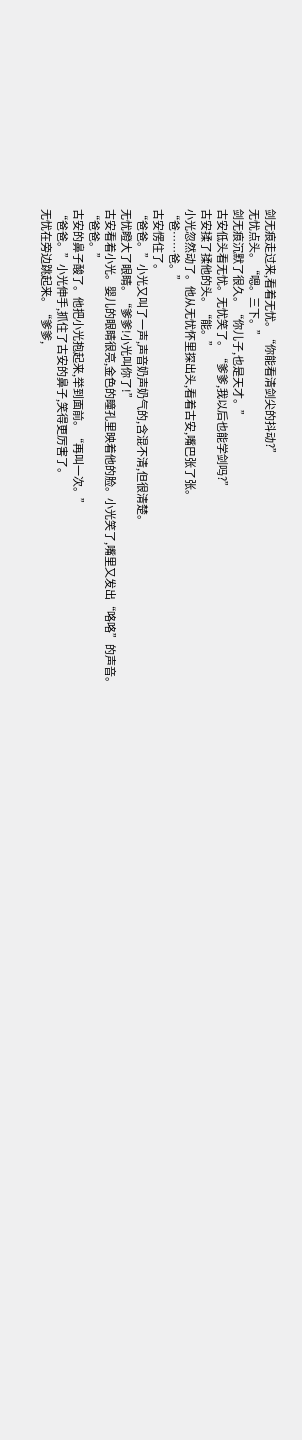剑无痕走过来,看着无忧。“你能看清剑尖的抖动?”
无忧点头。“嗯。三下。”
剑无痕沉默了很久。“你儿子,也是天才。”
古安低头看无忧。无忧笑了。“爹爹,我以后也能学剑吗?”
古安揉了揉他的头。“能。”
小光忽然动了。他从无忧怀里探出头,看着古安,嘴巴张了张。
“爸……爸。”
古安愣住了。
“爸爸。”小光又叫了一声,声音奶声奶气的,含混不清,但很清楚。
无忧瞪大了眼睛。“爹爹!小光叫你了!”
古安看着小光。婴儿的眼睛很亮,金色的瞳孔里映着他的脸。小光笑了,嘴里又发出“咯咯”的声音。
“爸爸。”
古安的鼻子酸了。他把小光抱起来,举到面前。“再叫一次。”
“爸爸。”小光伸手,抓住了古安的鼻子,笑得更厉害了。
无忧在旁边跳起来。“爹爹,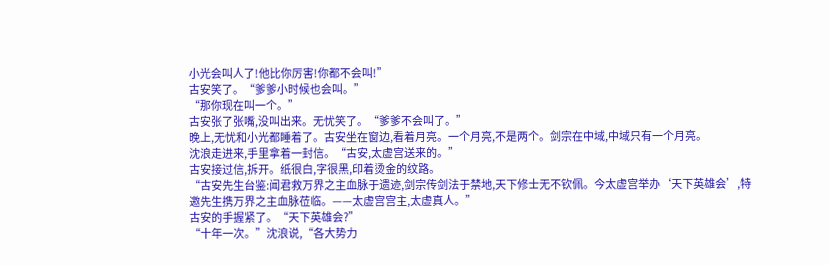小光会叫人了!他比你厉害!你都不会叫!”
古安笑了。“爹爹小时候也会叫。”
“那你现在叫一个。”
古安张了张嘴,没叫出来。无忧笑了。“爹爹不会叫了。”
晚上,无忧和小光都睡着了。古安坐在窗边,看着月亮。一个月亮,不是两个。剑宗在中域,中域只有一个月亮。
沈浪走进来,手里拿着一封信。“古安,太虚宫送来的。”
古安接过信,拆开。纸很白,字很黑,印着烫金的纹路。
“古安先生台鉴:闻君救万界之主血脉于遗迹,剑宗传剑法于禁地,天下修士无不钦佩。今太虚宫举办‘天下英雄会’,特邀先生携万界之主血脉莅临。——太虚宫宫主,太虚真人。”
古安的手握紧了。“天下英雄会?”
“十年一次。”沈浪说,“各大势力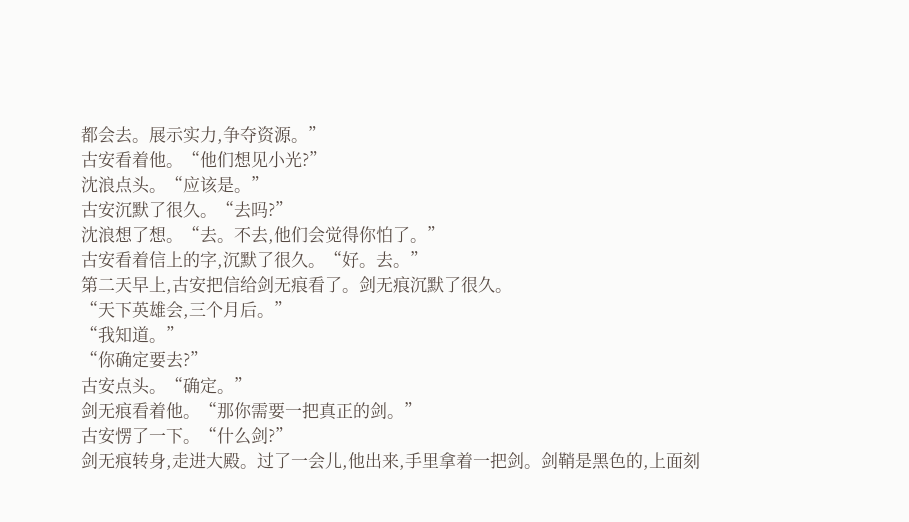都会去。展示实力,争夺资源。”
古安看着他。“他们想见小光?”
沈浪点头。“应该是。”
古安沉默了很久。“去吗?”
沈浪想了想。“去。不去,他们会觉得你怕了。”
古安看着信上的字,沉默了很久。“好。去。”
第二天早上,古安把信给剑无痕看了。剑无痕沉默了很久。
“天下英雄会,三个月后。”
“我知道。”
“你确定要去?”
古安点头。“确定。”
剑无痕看着他。“那你需要一把真正的剑。”
古安愣了一下。“什么剑?”
剑无痕转身,走进大殿。过了一会儿,他出来,手里拿着一把剑。剑鞘是黑色的,上面刻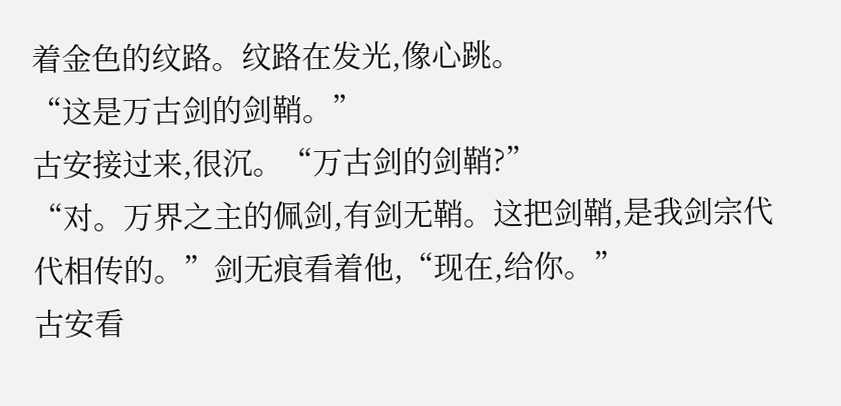着金色的纹路。纹路在发光,像心跳。
“这是万古剑的剑鞘。”
古安接过来,很沉。“万古剑的剑鞘?”
“对。万界之主的佩剑,有剑无鞘。这把剑鞘,是我剑宗代代相传的。”剑无痕看着他,“现在,给你。”
古安看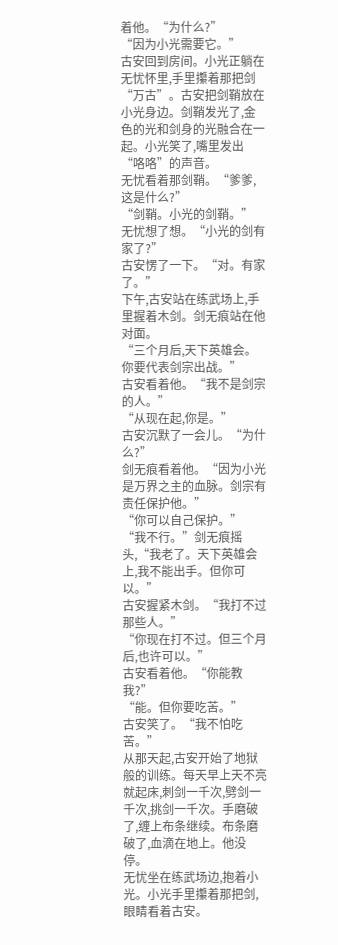着他。“为什么?”
“因为小光需要它。”
古安回到房间。小光正躺在无忧怀里,手里攥着那把剑“万古”。古安把剑鞘放在小光身边。剑鞘发光了,金色的光和剑身的光融合在一起。小光笑了,嘴里发出“咯咯”的声音。
无忧看着那剑鞘。“爹爹,这是什么?”
“剑鞘。小光的剑鞘。”
无忧想了想。“小光的剑有家了?”
古安愣了一下。“对。有家了。”
下午,古安站在练武场上,手里握着木剑。剑无痕站在他对面。
“三个月后,天下英雄会。你要代表剑宗出战。”
古安看着他。“我不是剑宗的人。”
“从现在起,你是。”
古安沉默了一会儿。“为什么?”
剑无痕看着他。“因为小光是万界之主的血脉。剑宗有责任保护他。”
“你可以自己保护。”
“我不行。”剑无痕摇头,“我老了。天下英雄会上,我不能出手。但你可以。”
古安握紧木剑。“我打不过那些人。”
“你现在打不过。但三个月后,也许可以。”
古安看着他。“你能教我?”
“能。但你要吃苦。”
古安笑了。“我不怕吃苦。”
从那天起,古安开始了地狱般的训练。每天早上天不亮就起床,刺剑一千次,劈剑一千次,挑剑一千次。手磨破了,缠上布条继续。布条磨破了,血滴在地上。他没停。
无忧坐在练武场边,抱着小光。小光手里攥着那把剑,眼睛看着古安。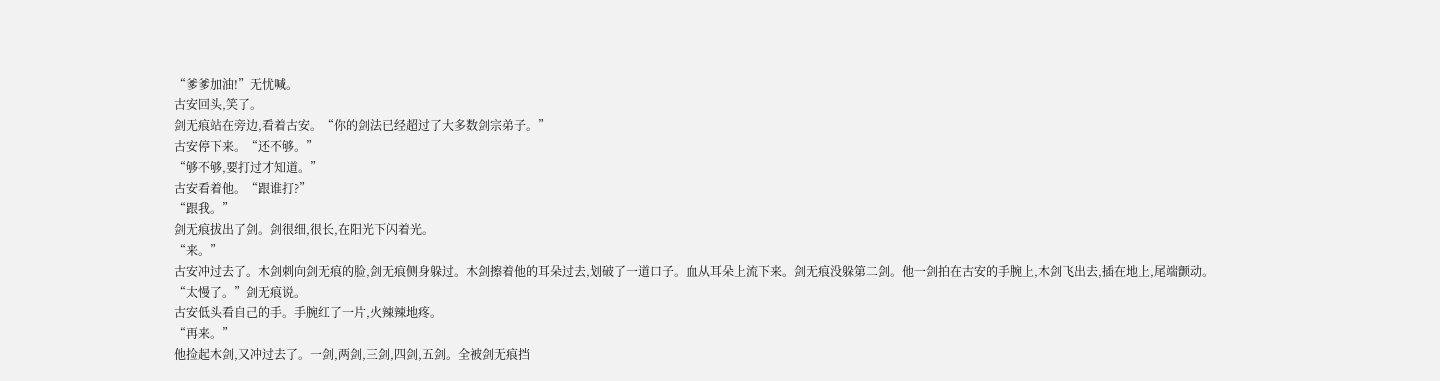“爹爹加油!”无忧喊。
古安回头,笑了。
剑无痕站在旁边,看着古安。“你的剑法已经超过了大多数剑宗弟子。”
古安停下来。“还不够。”
“够不够,要打过才知道。”
古安看着他。“跟谁打?”
“跟我。”
剑无痕拔出了剑。剑很细,很长,在阳光下闪着光。
“来。”
古安冲过去了。木剑刺向剑无痕的脸,剑无痕侧身躲过。木剑擦着他的耳朵过去,划破了一道口子。血从耳朵上流下来。剑无痕没躲第二剑。他一剑拍在古安的手腕上,木剑飞出去,插在地上,尾端颤动。
“太慢了。”剑无痕说。
古安低头看自己的手。手腕红了一片,火辣辣地疼。
“再来。”
他捡起木剑,又冲过去了。一剑,两剑,三剑,四剑,五剑。全被剑无痕挡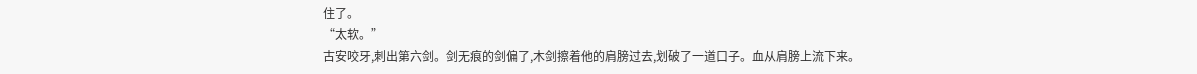住了。
“太软。”
古安咬牙,刺出第六剑。剑无痕的剑偏了,木剑擦着他的肩膀过去,划破了一道口子。血从肩膀上流下来。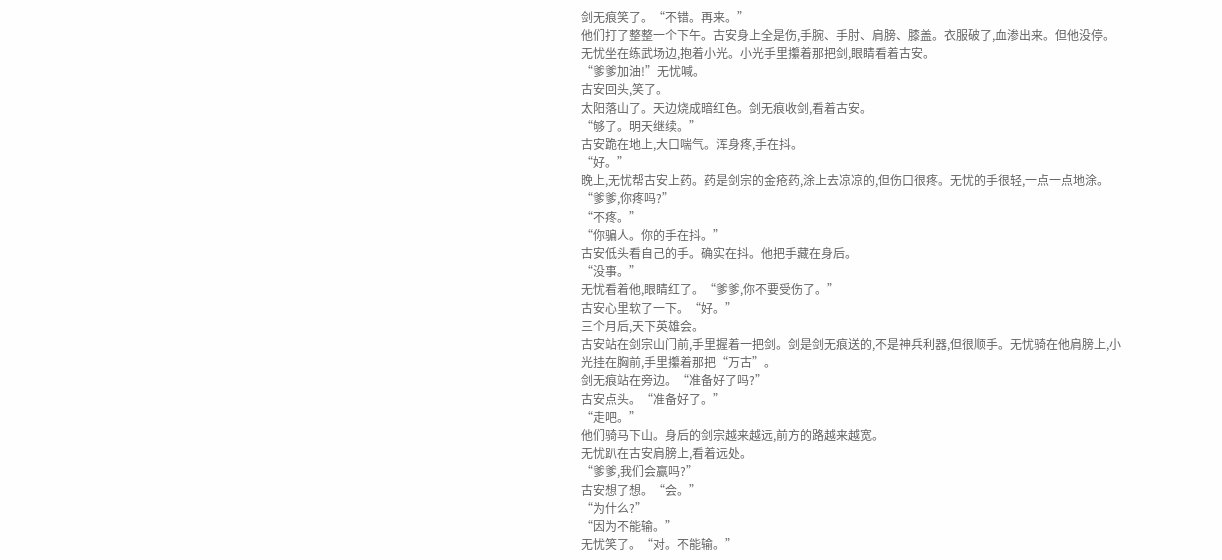剑无痕笑了。“不错。再来。”
他们打了整整一个下午。古安身上全是伤,手腕、手肘、肩膀、膝盖。衣服破了,血渗出来。但他没停。
无忧坐在练武场边,抱着小光。小光手里攥着那把剑,眼睛看着古安。
“爹爹加油!”无忧喊。
古安回头,笑了。
太阳落山了。天边烧成暗红色。剑无痕收剑,看着古安。
“够了。明天继续。”
古安跪在地上,大口喘气。浑身疼,手在抖。
“好。”
晚上,无忧帮古安上药。药是剑宗的金疮药,涂上去凉凉的,但伤口很疼。无忧的手很轻,一点一点地涂。
“爹爹,你疼吗?”
“不疼。”
“你骗人。你的手在抖。”
古安低头看自己的手。确实在抖。他把手藏在身后。
“没事。”
无忧看着他,眼睛红了。“爹爹,你不要受伤了。”
古安心里软了一下。“好。”
三个月后,天下英雄会。
古安站在剑宗山门前,手里握着一把剑。剑是剑无痕送的,不是神兵利器,但很顺手。无忧骑在他肩膀上,小光挂在胸前,手里攥着那把“万古”。
剑无痕站在旁边。“准备好了吗?”
古安点头。“准备好了。”
“走吧。”
他们骑马下山。身后的剑宗越来越远,前方的路越来越宽。
无忧趴在古安肩膀上,看着远处。
“爹爹,我们会赢吗?”
古安想了想。“会。”
“为什么?”
“因为不能输。”
无忧笑了。“对。不能输。”